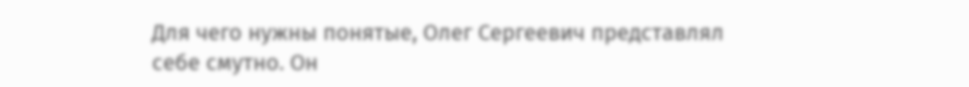Для чего нужны понятые, Олег Сергеевич представлял себе смутно. Он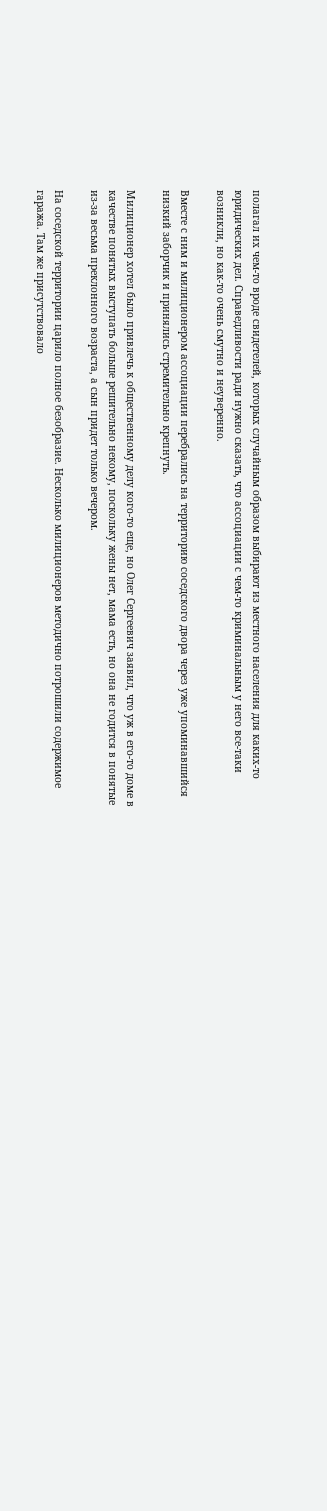полагал их чем-то вроде свидетелей, которых случайным образом выбирают из местного населения для каких-то юридических дел. Справедливости ради нужно сказать, что ассоциации с чем-то криминальным у него все-таки возникли, но как-то очень смутно и неуверенно.

Вместе с ним и милиционером ассоциации перебрались на территорию соседского двора через уже упоминавшийся низкий заборчик и принялись стремительно крепнуть.

Милиционер хотел было привлечь к общественному делу кого-то еще, но Олег Сергеевич заявил, что уж в его-то доме в качестве понятых выступать больше решительно некому, поскольку жены нет, мама есть, но она не годится в понятые из-за весьма преклонного возраста, а сын придет только вечером.

Hа соседской территории царило полное безобразие. Hесколько милиционеров методично потрошили содержимое гаража. Там же присутствовало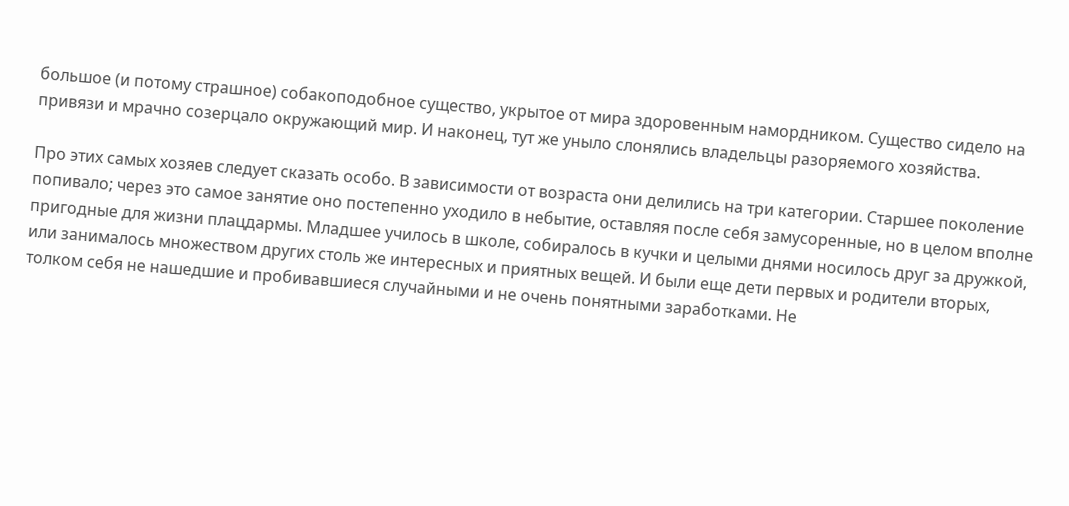большое (и потому страшное) собакоподобное существо, укрытое от мира здоровенным намордником. Существо сидело на привязи и мрачно созерцало окружающий мир. И наконец, тут же уныло слонялись владельцы разоряемого хозяйства.

Про этих самых хозяев следует сказать особо. В зависимости от возраста они делились на три категории. Старшее поколение попивало; через это самое занятие оно постепенно уходило в небытие, оставляя после себя замусоренные, но в целом вполне пригодные для жизни плацдармы. Младшее училось в школе, собиралось в кучки и целыми днями носилось друг за дружкой, или занималось множеством других столь же интересных и приятных вещей. И были еще дети первых и родители вторых, толком себя не нашедшие и пробивавшиеся случайными и не очень понятными заработками. Hе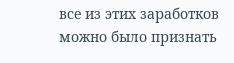все из этих заработков можно было признать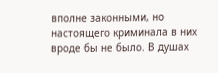вполне законными, но настоящего криминала в них вроде бы не было. В душах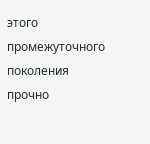этого промежуточного поколения прочно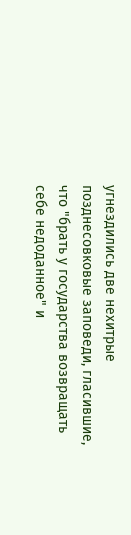угнездились две нехитрые позднесовковые заповеди, гласившие, что "брать у государства возвращать себе недоданное" и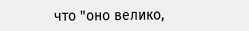что "оно велико,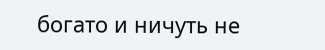богато и ничуть не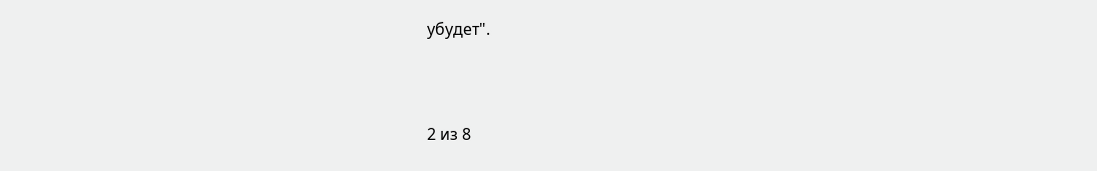убудет".



2 из 8